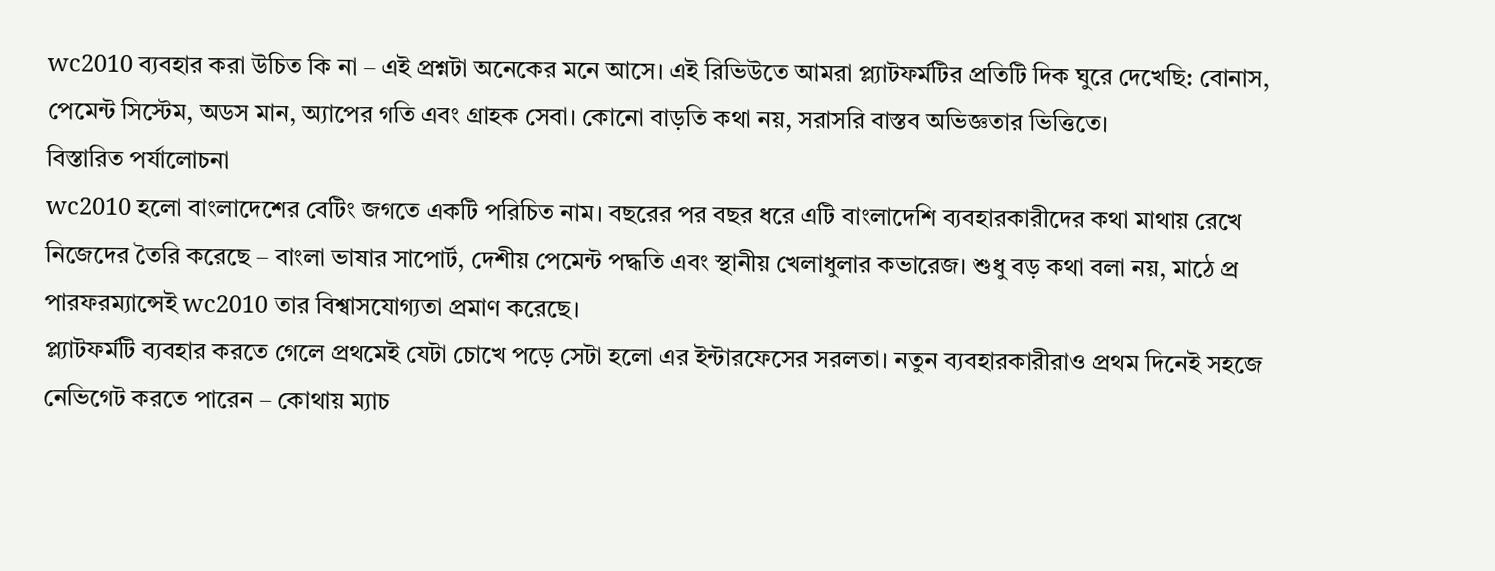wc2010 ব্যবহার করা উচিত কি না – এই প্রশ্নটা অনেকের মনে আসে। এই রিভিউতে আমরা প্ল্যাটফর্মটির প্রতিটি দিক ঘুরে দেখেছি: বোনাস, পেমেন্ট সিস্টেম, অডস মান, অ্যাপের গতি এবং গ্রাহক সেবা। কোনো বাড়তি কথা নয়, সরাসরি বাস্তব অভিজ্ঞতার ভিত্তিতে।
বিস্তারিত পর্যালোচনা
wc2010 হলো বাংলাদেশের বেটিং জগতে একটি পরিচিত নাম। বছরের পর বছর ধরে এটি বাংলাদেশি ব্যবহারকারীদের কথা মাথায় রেখে নিজেদের তৈরি করেছে – বাংলা ভাষার সাপোর্ট, দেশীয় পেমেন্ট পদ্ধতি এবং স্থানীয় খেলাধুলার কভারেজ। শুধু বড় কথা বলা নয়, মাঠে প্র পারফরম্যান্সেই wc2010 তার বিশ্বাসযোগ্যতা প্রমাণ করেছে।
প্ল্যাটফর্মটি ব্যবহার করতে গেলে প্রথমেই যেটা চোখে পড়ে সেটা হলো এর ইন্টারফেসের সরলতা। নতুন ব্যবহারকারীরাও প্রথম দিনেই সহজে নেভিগেট করতে পারেন – কোথায় ম্যাচ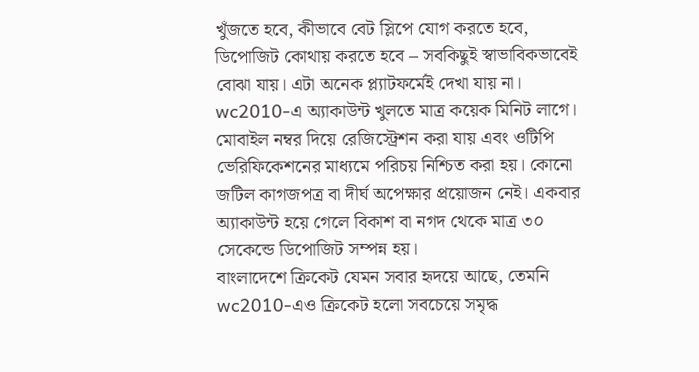খুঁজতে হবে, কীভাবে বেট স্লিপে যোগ করতে হবে, ডিপোজিট কোথায় করতে হবে – সবকিছুই স্বাভাবিকভাবেই বোঝা যায়। এটা অনেক প্ল্যাটফর্মেই দেখা যায় না।
wc2010-এ অ্যাকাউন্ট খুলতে মাত্র কয়েক মিনিট লাগে। মোবাইল নম্বর দিয়ে রেজিস্ট্রেশন করা যায় এবং ওটিপি ভেরিফিকেশনের মাধ্যমে পরিচয় নিশ্চিত করা হয়। কোনো জটিল কাগজপত্র বা দীর্ঘ অপেক্ষার প্রয়োজন নেই। একবার অ্যাকাউন্ট হয়ে গেলে বিকাশ বা নগদ থেকে মাত্র ৩০ সেকেন্ডে ডিপোজিট সম্পন্ন হয়।
বাংলাদেশে ক্রিকেট যেমন সবার হৃদয়ে আছে, তেমনি wc2010-এও ক্রিকেট হলো সবচেয়ে সমৃদ্ধ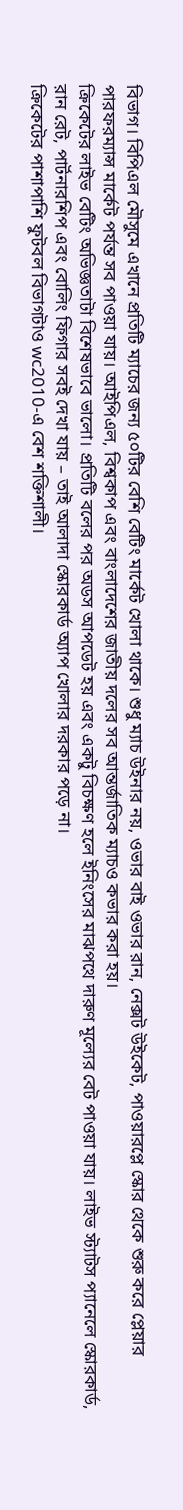বিভাগ। বিপিএল মৌসুমে এখানে প্রতিটি ম্যাচের জন্য ৫০টির বেশি বেটিং মার্কেট খোলা থাকে। শুধু ম্যাচ উইনার নয়, ওভার বাই ওভার রান, নেক্সট উইকেট, পাওয়ারপ্লে স্কোর থেকে শুরু করে প্লেয়ার পারফরম্যান্স মার্কেট পর্যন্ত সব পাওয়া যায়। আইপিএল, বিশ্বকাপ এবং বাংলাদেশের জাতীয় দলের সব আন্তর্জাতিক ম্যাচও কভার করা হয়।
ক্রিকেটের লাইভ বেটিং অভিজ্ঞতাটা বিশেষভাবে ভালো। প্রতিটি বলের পর অডস আপডেট হয় এবং একটু বিচক্ষণ হলে ইনিংসের মাঝপথে দারুণ মূল্যের বেট পাওয়া যায়। লাইভ স্ট্যাটস প্যানেলে স্কোরকার্ড, রান রেট, পার্টনারশিপ এবং বোলিং ফিগার সবই দেখা যায় – তাই আলাদা স্কোরকার্ড অ্যাপ খোলার দরকার পড়ে না।
ক্রিকেটের পাশাপাশি ফুটবল বিভাগটাও wc2010-এ বেশ শক্তিশালী।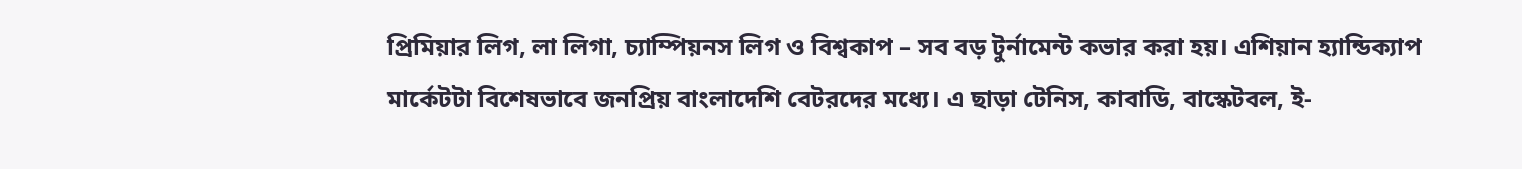প্রিমিয়ার লিগ, লা লিগা, চ্যাম্পিয়নস লিগ ও বিশ্বকাপ – সব বড় টুর্নামেন্ট কভার করা হয়। এশিয়ান হ্যান্ডিক্যাপ মার্কেটটা বিশেষভাবে জনপ্রিয় বাংলাদেশি বেটরদের মধ্যে। এ ছাড়া টেনিস, কাবাডি, বাস্কেটবল, ই-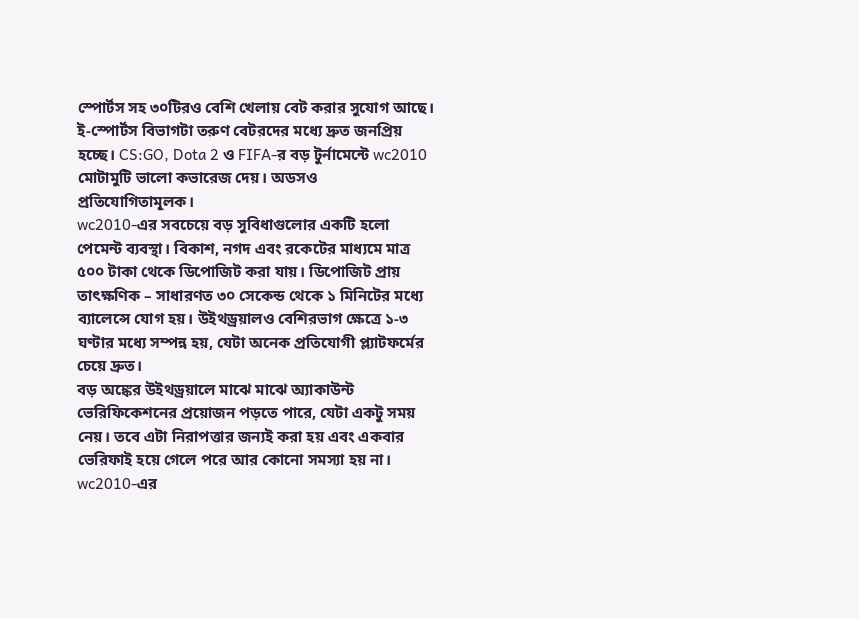স্পোর্টস সহ ৩০টিরও বেশি খেলায় বেট করার সুযোগ আছে।
ই-স্পোর্টস বিভাগটা তরুণ বেটরদের মধ্যে দ্রুত জনপ্রিয় হচ্ছে। CS:GO, Dota 2 ও FIFA-র বড় টুর্নামেন্টে wc2010 মোটামুটি ভালো কভারেজ দেয়। অডসও প্রতিযোগিতামূলক।
wc2010-এর সবচেয়ে বড় সুবিধাগুলোর একটি হলো পেমেন্ট ব্যবস্থা। বিকাশ, নগদ এবং রকেটের মাধ্যমে মাত্র ৫০০ টাকা থেকে ডিপোজিট করা যায়। ডিপোজিট প্রায় তাৎক্ষণিক – সাধারণত ৩০ সেকেন্ড থেকে ১ মিনিটের মধ্যে ব্যালেন্সে যোগ হয়। উইথড্রয়ালও বেশিরভাগ ক্ষেত্রে ১-৩ ঘণ্টার মধ্যে সম্পন্ন হয়, যেটা অনেক প্রতিযোগী প্ল্যাটফর্মের চেয়ে দ্রুত।
বড় অঙ্কের উইথড্রয়ালে মাঝে মাঝে অ্যাকাউন্ট ভেরিফিকেশনের প্রয়োজন পড়তে পারে, যেটা একটু সময় নেয়। তবে এটা নিরাপত্তার জন্যই করা হয় এবং একবার ভেরিফাই হয়ে গেলে পরে আর কোনো সমস্যা হয় না।
wc2010-এর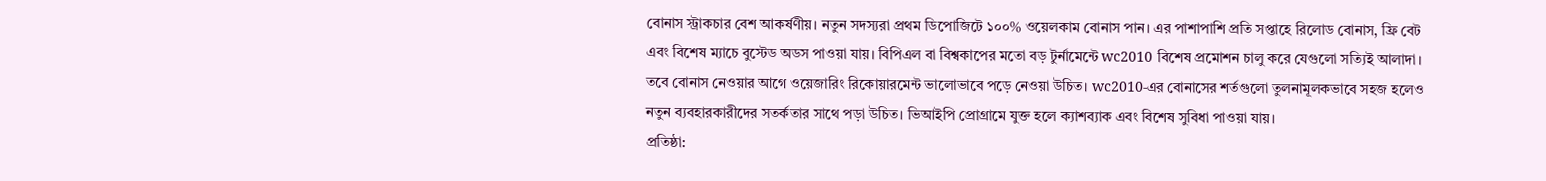বোনাস স্ট্রাকচার বেশ আকর্ষণীয়। নতুন সদস্যরা প্রথম ডিপোজিটে ১০০% ওয়েলকাম বোনাস পান। এর পাশাপাশি প্রতি সপ্তাহে রিলোড বোনাস, ফ্রি বেট এবং বিশেষ ম্যাচে বুস্টেড অডস পাওয়া যায়। বিপিএল বা বিশ্বকাপের মতো বড় টুর্নামেন্টে wc2010 বিশেষ প্রমোশন চালু করে যেগুলো সত্যিই আলাদা।
তবে বোনাস নেওয়ার আগে ওয়েজারিং রিকোয়ারমেন্ট ভালোভাবে পড়ে নেওয়া উচিত। wc2010-এর বোনাসের শর্তগুলো তুলনামূলকভাবে সহজ হলেও নতুন ব্যবহারকারীদের সতর্কতার সাথে পড়া উচিত। ভিআইপি প্রোগ্রামে যুক্ত হলে ক্যাশব্যাক এবং বিশেষ সুবিধা পাওয়া যায়।
প্রতিষ্ঠা: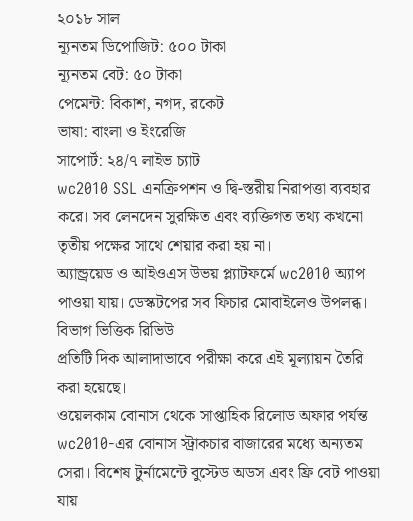২০১৮ সাল
ন্যূনতম ডিপোজিট: ৫০০ টাকা
ন্যূনতম বেট: ৫০ টাকা
পেমেন্ট: বিকাশ, নগদ, রকেট
ভাষা: বাংলা ও ইংরেজি
সাপোর্ট: ২৪/৭ লাইভ চ্যাট
wc2010 SSL এনক্রিপশন ও দ্বি-স্তরীয় নিরাপত্তা ব্যবহার করে। সব লেনদেন সুরক্ষিত এবং ব্যক্তিগত তথ্য কখনো তৃতীয় পক্ষের সাথে শেয়ার করা হয় না।
অ্যান্ড্রয়েড ও আইওএস উভয় প্ল্যাটফর্মে wc2010 অ্যাপ পাওয়া যায়। ডেস্কটপের সব ফিচার মোবাইলেও উপলব্ধ।
বিভাগ ভিত্তিক রিভিউ
প্রতিটি দিক আলাদাভাবে পরীক্ষা করে এই মূল্যায়ন তৈরি করা হয়েছে।
ওয়েলকাম বোনাস থেকে সাপ্তাহিক রিলোড অফার পর্যন্ত wc2010-এর বোনাস স্ট্রাকচার বাজারের মধ্যে অন্যতম সেরা। বিশেষ টুর্নামেন্টে বুস্টেড অডস এবং ফ্রি বেট পাওয়া যায়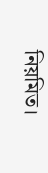নিয়মিত।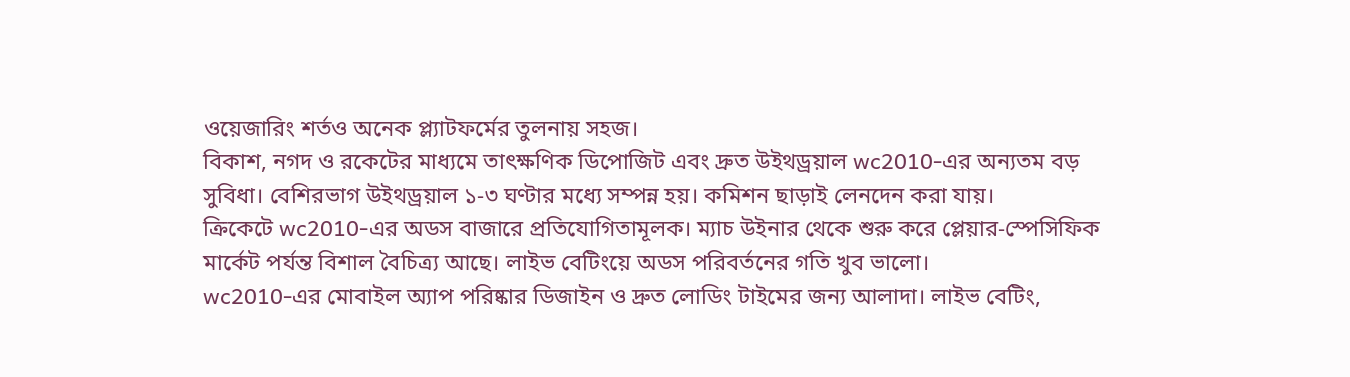ওয়েজারিং শর্তও অনেক প্ল্যাটফর্মের তুলনায় সহজ।
বিকাশ, নগদ ও রকেটের মাধ্যমে তাৎক্ষণিক ডিপোজিট এবং দ্রুত উইথড্রয়াল wc2010-এর অন্যতম বড় সুবিধা। বেশিরভাগ উইথড্রয়াল ১-৩ ঘণ্টার মধ্যে সম্পন্ন হয়। কমিশন ছাড়াই লেনদেন করা যায়।
ক্রিকেটে wc2010-এর অডস বাজারে প্রতিযোগিতামূলক। ম্যাচ উইনার থেকে শুরু করে প্লেয়ার-স্পেসিফিক মার্কেট পর্যন্ত বিশাল বৈচিত্র্য আছে। লাইভ বেটিংয়ে অডস পরিবর্তনের গতি খুব ভালো।
wc2010-এর মোবাইল অ্যাপ পরিষ্কার ডিজাইন ও দ্রুত লোডিং টাইমের জন্য আলাদা। লাইভ বেটিং,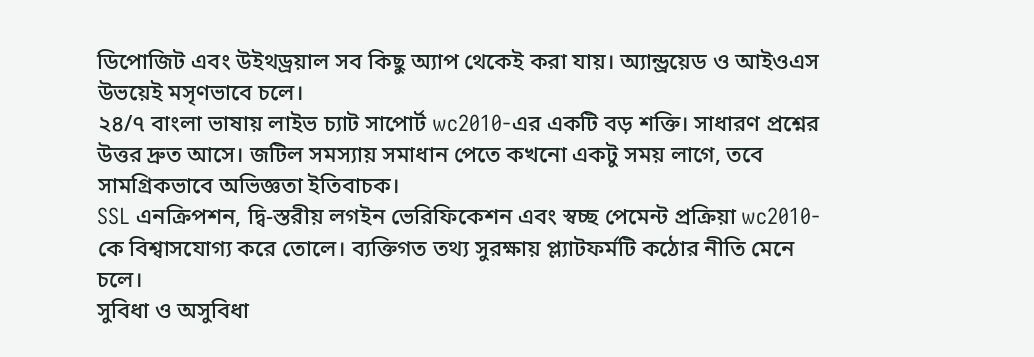ডিপোজিট এবং উইথড্রয়াল সব কিছু অ্যাপ থেকেই করা যায়। অ্যান্ড্রয়েড ও আইওএস উভয়েই মসৃণভাবে চলে।
২৪/৭ বাংলা ভাষায় লাইভ চ্যাট সাপোর্ট wc2010-এর একটি বড় শক্তি। সাধারণ প্রশ্নের উত্তর দ্রুত আসে। জটিল সমস্যায় সমাধান পেতে কখনো একটু সময় লাগে, তবে সামগ্রিকভাবে অভিজ্ঞতা ইতিবাচক।
SSL এনক্রিপশন, দ্বি-স্তরীয় লগইন ভেরিফিকেশন এবং স্বচ্ছ পেমেন্ট প্রক্রিয়া wc2010-কে বিশ্বাসযোগ্য করে তোলে। ব্যক্তিগত তথ্য সুরক্ষায় প্ল্যাটফর্মটি কঠোর নীতি মেনে চলে।
সুবিধা ও অসুবিধা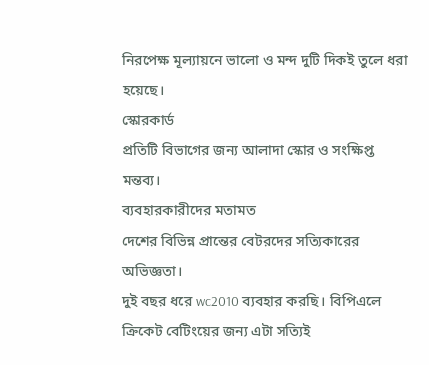নিরপেক্ষ মূল্যায়নে ভালো ও মন্দ দুটি দিকই তুলে ধরা হয়েছে।
স্কোরকার্ড
প্রতিটি বিভাগের জন্য আলাদা স্কোর ও সংক্ষিপ্ত মন্তব্য।
ব্যবহারকারীদের মতামত
দেশের বিভিন্ন প্রান্তের বেটরদের সত্যিকারের অভিজ্ঞতা।
দুই বছর ধরে wc2010 ব্যবহার করছি। বিপিএলে ক্রিকেট বেটিংয়ের জন্য এটা সত্যিই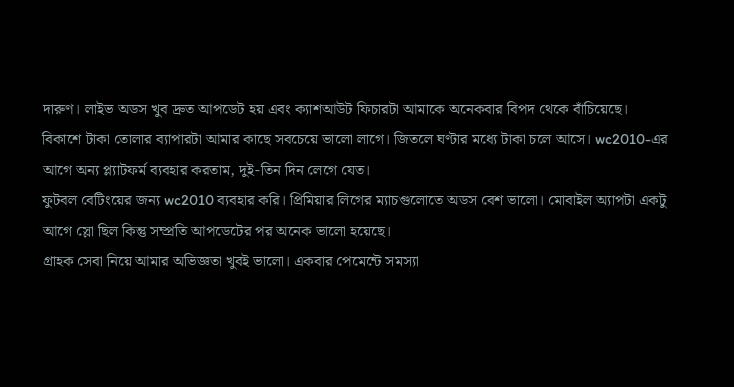দারুণ। লাইভ অডস খুব দ্রুত আপডেট হয় এবং ক্যাশআউট ফিচারটা আমাকে অনেকবার বিপদ থেকে বাঁচিয়েছে।
বিকাশে টাকা তোলার ব্যাপারটা আমার কাছে সবচেয়ে ভালো লাগে। জিতলে ঘণ্টার মধ্যে টাকা চলে আসে। wc2010-এর আগে অন্য প্ল্যাটফর্ম ব্যবহার করতাম, দুই-তিন দিন লেগে যেত।
ফুটবল বেটিংয়ের জন্য wc2010 ব্যবহার করি। প্রিমিয়ার লিগের ম্যাচগুলোতে অডস বেশ ভালো। মোবাইল অ্যাপটা একটু আগে স্লো ছিল কিন্তু সম্প্রতি আপডেটের পর অনেক ভালো হয়েছে।
গ্রাহক সেবা নিয়ে আমার অভিজ্ঞতা খুবই ভালো। একবার পেমেন্টে সমস্যা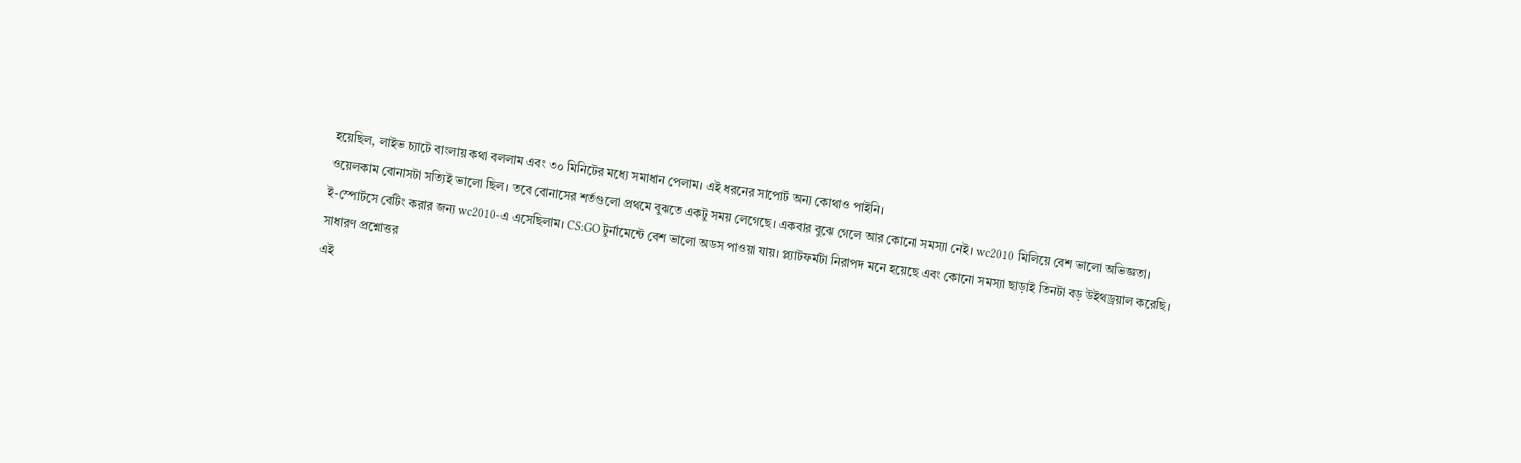হয়েছিল, লাইভ চ্যাটে বাংলায় কথা বললাম এবং ৩০ মিনিটের মধ্যে সমাধান পেলাম। এই ধরনের সাপোর্ট অন্য কোথাও পাইনি।
ওয়েলকাম বোনাসটা সত্যিই ভালো ছিল। তবে বোনাসের শর্তগুলো প্রথমে বুঝতে একটু সময় লেগেছে। একবার বুঝে গেলে আর কোনো সমস্যা নেই। wc2010 মিলিয়ে বেশ ভালো অভিজ্ঞতা।
ই-স্পোর্টসে বেটিং করার জন্য wc2010-এ এসেছিলাম। CS:GO টুর্নামেন্টে বেশ ভালো অডস পাওয়া যায়। প্ল্যাটফর্মটা নিরাপদ মনে হয়েছে এবং কোনো সমস্যা ছাড়াই তিনটা বড় উইথড্রয়াল করেছি।
সাধারণ প্রশ্নোত্তর
এই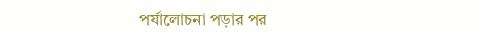পর্যালোচনা পড়ার পর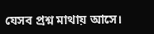যেসব প্রশ্ন মাথায় আসে।